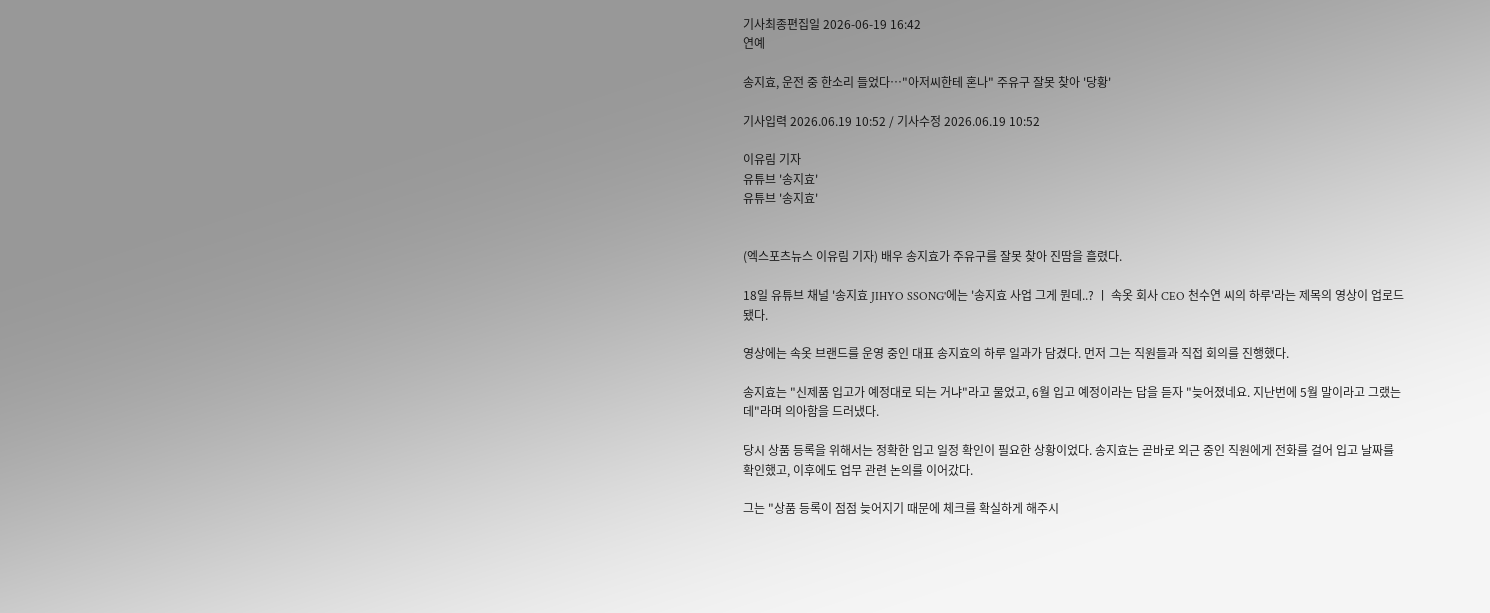기사최종편집일 2026-06-19 16:42
연예

송지효, 운전 중 한소리 들었다…"아저씨한테 혼나" 주유구 잘못 찾아 '당황'

기사입력 2026.06.19 10:52 / 기사수정 2026.06.19 10:52

이유림 기자
유튜브 '송지효'
유튜브 '송지효'


(엑스포츠뉴스 이유림 기자) 배우 송지효가 주유구를 잘못 찾아 진땀을 흘렸다.

18일 유튜브 채널 '송지효 JIHYO SSONG'에는 '송지효 사업 그게 뭔데..? ㅣ 속옷 회사 CEO 천수연 씨의 하루'라는 제목의 영상이 업로드됐다.

영상에는 속옷 브랜드를 운영 중인 대표 송지효의 하루 일과가 담겼다. 먼저 그는 직원들과 직접 회의를 진행했다.

송지효는 "신제품 입고가 예정대로 되는 거냐"라고 물었고, 6월 입고 예정이라는 답을 듣자 "늦어졌네요. 지난번에 5월 말이라고 그랬는데"라며 의아함을 드러냈다.

당시 상품 등록을 위해서는 정확한 입고 일정 확인이 필요한 상황이었다. 송지효는 곧바로 외근 중인 직원에게 전화를 걸어 입고 날짜를 확인했고, 이후에도 업무 관련 논의를 이어갔다.

그는 "상품 등록이 점점 늦어지기 때문에 체크를 확실하게 해주시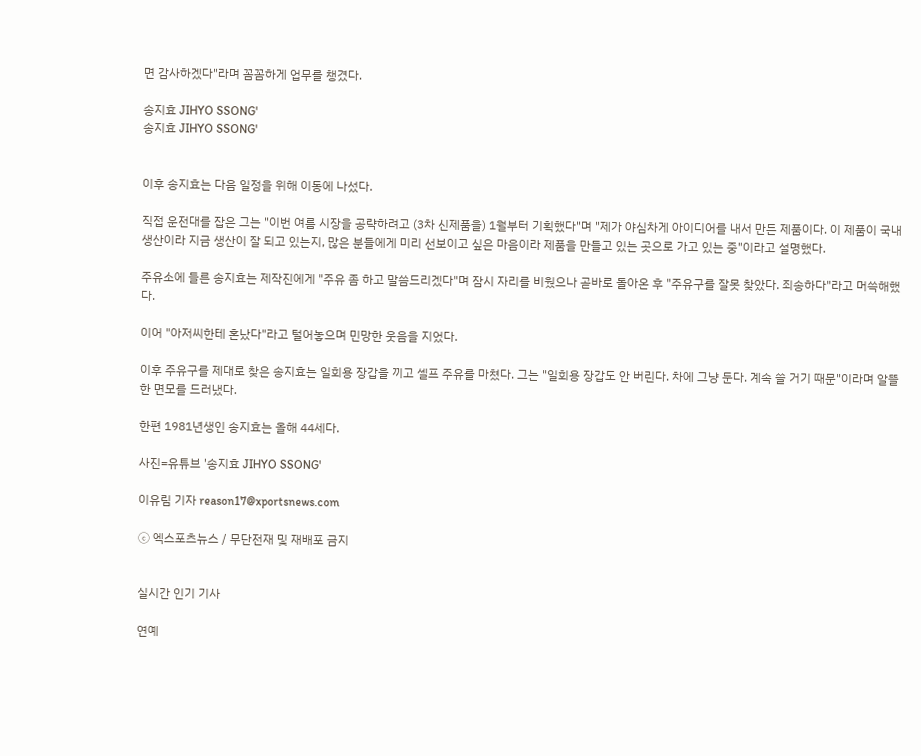면 감사하겠다"라며 꼼꼼하게 업무를 챙겼다.

송지효 JIHYO SSONG'
송지효 JIHYO SSONG'


이후 송지효는 다음 일정을 위해 이동에 나섰다.

직접 운전대를 잡은 그는 "이번 여름 시장을 공략하려고 (3차 신제품을) 1월부터 기획했다"며 "제가 야심차게 아이디어를 내서 만든 제품이다. 이 제품이 국내 생산이라 지금 생산이 잘 되고 있는지, 많은 분들에게 미리 선보이고 싶은 마음이라 제품을 만들고 있는 곳으로 가고 있는 중"이라고 설명했다.

주유소에 들른 송지효는 제작진에게 "주유 좀 하고 말씀드리겠다"며 잠시 자리를 비웠으나 곧바로 돌아온 후 "주유구를 잘못 찾았다. 죄송하다"라고 머쓱해했다.

이어 "아저씨한테 혼났다"라고 털어놓으며 민망한 웃음을 지었다.

이후 주유구를 제대로 찾은 송지효는 일회용 장갑을 끼고 셀프 주유를 마쳤다. 그는 "일회용 장갑도 안 버린다. 차에 그냥 둔다. 계속 쓸 거기 때문"이라며 알뜰한 면모를 드러냈다.

한편 1981년생인 송지효는 올해 44세다.

사진=유튜브 '송지효 JIHYO SSONG'

이유림 기자 reason17@xportsnews.com

ⓒ 엑스포츠뉴스 / 무단전재 및 재배포 금지


실시간 인기 기사

연예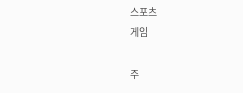스포츠
게임

주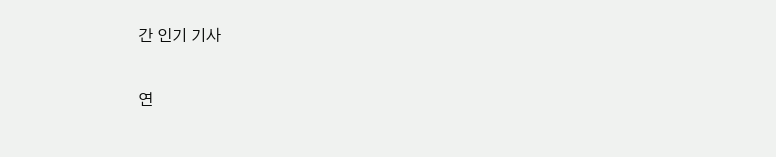간 인기 기사

연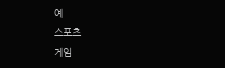예
스포츠
게임